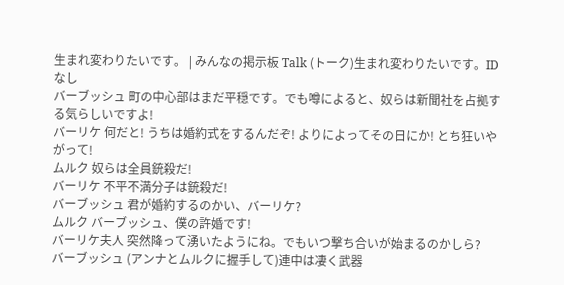生まれ変わりたいです。 | みんなの掲示板 Talk (トーク)生まれ変わりたいです。IDなし
バーブッシュ 町の中心部はまだ平穏です。でも噂によると、奴らは新聞社を占拠する気らしいですよ!
バーリケ 何だと! うちは婚約式をするんだぞ! よりによってその日にか! とち狂いやがって!
ムルク 奴らは全員銃殺だ!
バーリケ 不平不満分子は銃殺だ!
バーブッシュ 君が婚約するのかい、バーリケ?
ムルク バーブッシュ、僕の許婚です!
バーリケ夫人 突然降って湧いたようにね。でもいつ撃ち合いが始まるのかしら?
バーブッシュ (アンナとムルクに握手して)連中は凄く武器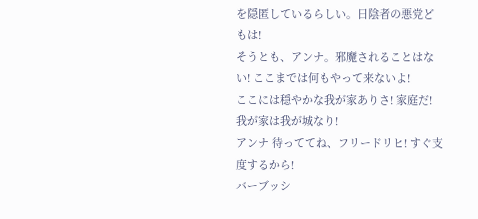を隠匿しているらしい。日陰者の悪党どもは!
そうとも、アンナ。邪魔されることはない! ここまでは何もやって来ないよ!
ここには穏やかな我が家ありさ! 家庭だ! 我が家は我が城なり!
アンナ 待っててね、フリードリヒ! すぐ支度するから!
バーブッシ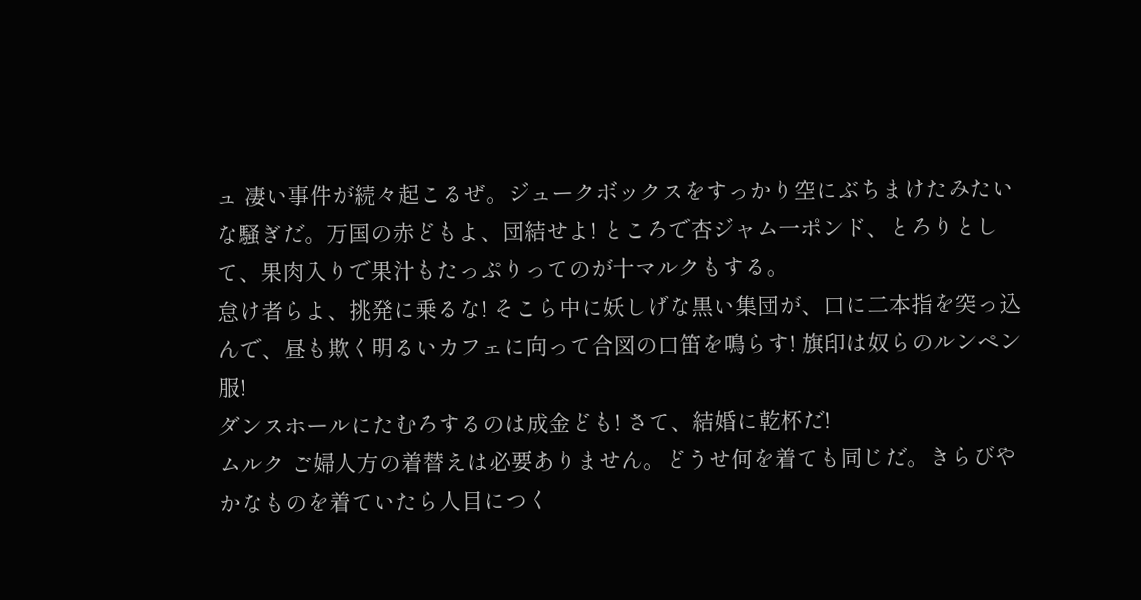ュ 凄い事件が続々起こるぜ。ジュークボックスをすっかり空にぶちまけたみたいな騒ぎだ。万国の赤どもよ、団結せよ! ところで杏ジャム一ポンド、とろりとして、果肉入りで果汁もたっぷりってのが十マルクもする。
怠け者らよ、挑発に乗るな! そこら中に妖しげな黒い集団が、口に二本指を突っ込んで、昼も欺く明るいカフェに向って合図の口笛を鳴らす! 旗印は奴らのルンペン服!
ダンスホールにたむろするのは成金ども! さて、結婚に乾杯だ!
ムルク ご婦人方の着替えは必要ありません。どうせ何を着ても同じだ。きらびやかなものを着ていたら人目につく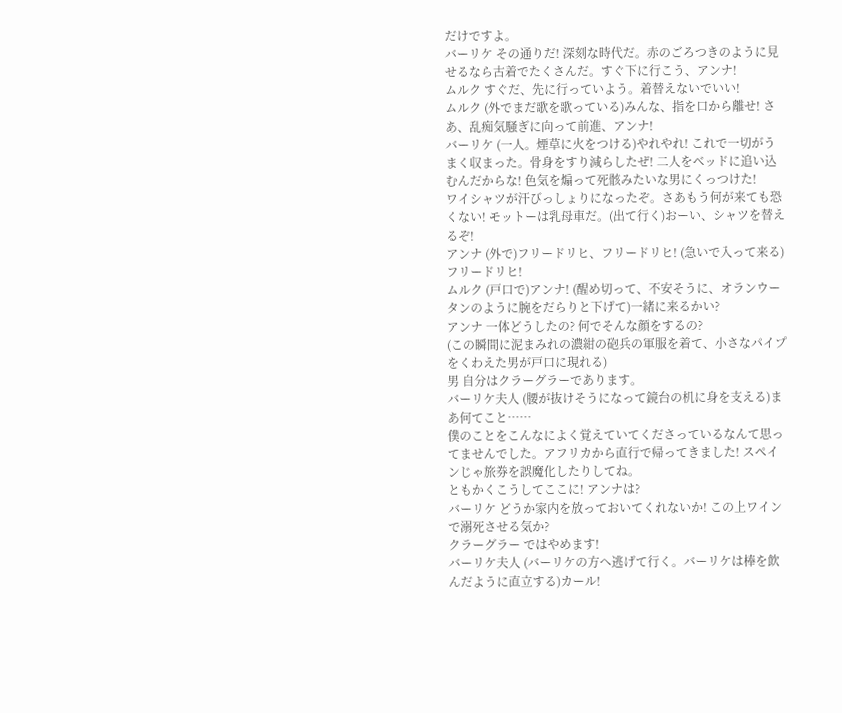だけですよ。
バーリケ その通りだ! 深刻な時代だ。赤のごろつきのように見せるなら古着でたくさんだ。すぐ下に行こう、アンナ!
ムルク すぐだ、先に行っていよう。着替えないでいい!
ムルク (外でまだ歌を歌っている)みんな、指を口から離せ! さあ、乱痴気騒ぎに向って前進、アンナ!
バーリケ (一人。煙草に火をつける)やれやれ! これで一切がうまく収まった。骨身をすり減らしたぜ! 二人をベッドに追い込むんだからな! 色気を煽って死骸みたいな男にくっつけた!
ワイシャツが汗びっしょりになったぞ。さあもう何が来ても恐くない! モットーは乳母車だ。(出て行く)おーい、シャツを替えるぞ!
アンナ (外で)フリードリヒ、フリードリヒ! (急いで入って来る)フリードリヒ!
ムルク (戸口で)アンナ! (醒め切って、不安そうに、オランウータンのように腕をだらりと下げて)一緒に来るかい?
アンナ 一体どうしたの? 何でそんな顔をするの?
(この瞬間に泥まみれの濃紺の砲兵の軍服を着て、小さなパイプをくわえた男が戸口に現れる)
男 自分はクラーグラーであります。
バーリケ夫人 (腰が抜けそうになって鏡台の机に身を支える)まあ何てこと……
僕のことをこんなによく覚えていてくださっているなんて思ってませんでした。アフリカから直行で帰ってきました! スペインじゃ旅券を誤魔化したりしてね。
ともかくこうしてここに! アンナは?
バーリケ どうか家内を放っておいてくれないか! この上ワインで溺死させる気か?
クラーグラー ではやめます!
バーリケ夫人 (バーリケの方へ逃げて行く。バーリケは棒を飲んだように直立する)カール!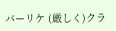バーリケ (厳しく)クラ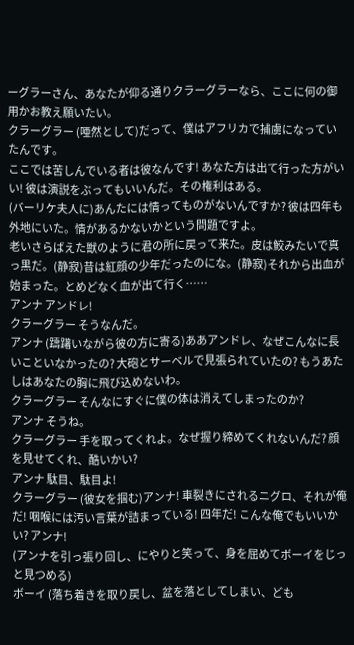ーグラーさん、あなたが仰る通りクラーグラーなら、ここに何の御用かお教え願いたい。
クラーグラー (唖然として)だって、僕はアフリカで捕虜になっていたんです。
ここでは苦しんでいる者は彼なんです! あなた方は出て行った方がいい! 彼は演説をぶってもいいんだ。その権利はある。
(バーリケ夫人に)あんたには情ってものがないんですか? 彼は四年も外地にいた。情があるかないかという問題ですよ。
老いさらばえた獣のように君の所に戻って来た。皮は鮫みたいで真っ黒だ。(静寂)昔は紅顔の少年だったのにな。(静寂)それから出血が始まった。とめどなく血が出て行く……
アンナ アンドレ!
クラーグラー そうなんだ。
アンナ (躊躇いながら彼の方に寄る)ああアンドレ、なぜこんなに長いこといなかったの? 大砲とサーベルで見張られていたの? もうあたしはあなたの胸に飛び込めないわ。
クラーグラー そんなにすぐに僕の体は消えてしまったのか?
アンナ そうね。
クラーグラー 手を取ってくれよ。なぜ握り締めてくれないんだ? 顔を見せてくれ、酷いかい?
アンナ 駄目、駄目よ!
クラーグラー (彼女を掴む)アンナ! 車裂きにされるニグロ、それが俺だ! 咽喉には汚い言葉が詰まっている! 四年だ! こんな俺でもいいかい? アンナ!
(アンナを引っ張り回し、にやりと笑って、身を屈めてボーイをじっと見つめる)
ボーイ (落ち着きを取り戻し、盆を落としてしまい、ども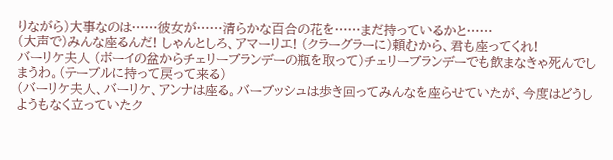りながら)大事なのは……彼女が……清らかな百合の花を……まだ持っているかと……
(大声で)みんな座るんだ! しゃんとしろ、アマーリエ! (クラーグラーに)頼むから、君も座ってくれ!
バーリケ夫人 (ボーイの盆からチェリーブランデーの瓶を取って)チェリーブランデーでも飲まなきゃ死んでしまうわ。(テーブルに持って戻って来る)
(バーリケ夫人、バーリケ、アンナは座る。バーブッシュは歩き回ってみんなを座らせていたが、今度はどうしようもなく立っていたク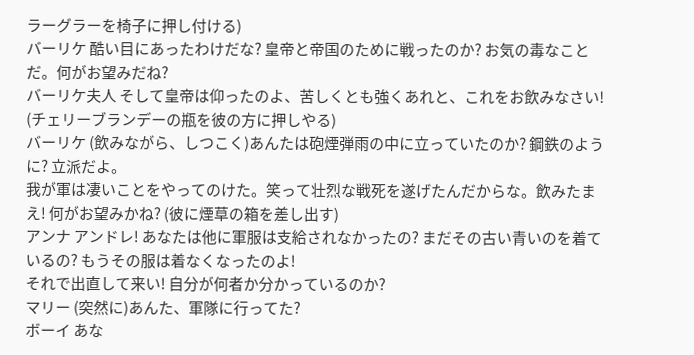ラーグラーを椅子に押し付ける)
バーリケ 酷い目にあったわけだな? 皇帝と帝国のために戦ったのか? お気の毒なことだ。何がお望みだね?
バーリケ夫人 そして皇帝は仰ったのよ、苦しくとも強くあれと、これをお飲みなさい! (チェリーブランデーの瓶を彼の方に押しやる)
バーリケ (飲みながら、しつこく)あんたは砲煙弾雨の中に立っていたのか? 鋼鉄のように? 立派だよ。
我が軍は凄いことをやってのけた。笑って壮烈な戦死を遂げたんだからな。飲みたまえ! 何がお望みかね? (彼に煙草の箱を差し出す)
アンナ アンドレ! あなたは他に軍服は支給されなかったの? まだその古い青いのを着ているの? もうその服は着なくなったのよ!
それで出直して来い! 自分が何者か分かっているのか?
マリー (突然に)あんた、軍隊に行ってた?
ボーイ あな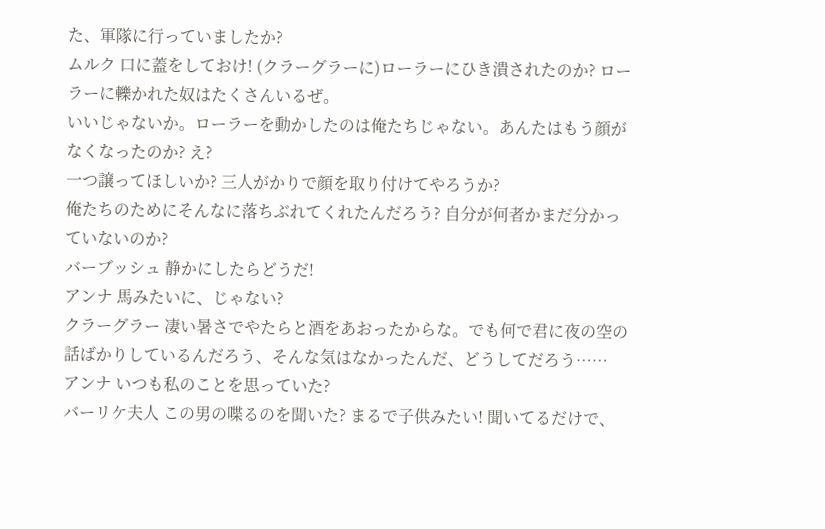た、軍隊に行っていましたか?
ムルク 口に蓋をしておけ! (クラーグラーに)ローラーにひき潰されたのか? ローラーに轢かれた奴はたくさんいるぜ。
いいじゃないか。ローラーを動かしたのは俺たちじゃない。あんたはもう顔がなくなったのか? え?
一つ譲ってほしいか? 三人がかりで顔を取り付けてやろうか?
俺たちのためにそんなに落ちぶれてくれたんだろう? 自分が何者かまだ分かっていないのか?
バーブッシュ 静かにしたらどうだ!
アンナ 馬みたいに、じゃない?
クラーグラー 凄い暑さでやたらと酒をあおったからな。でも何で君に夜の空の話ばかりしているんだろう、そんな気はなかったんだ、どうしてだろう……
アンナ いつも私のことを思っていた?
バーリケ夫人 この男の喋るのを聞いた? まるで子供みたい! 聞いてるだけで、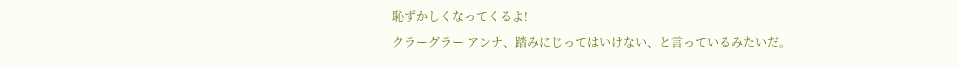恥ずかしくなってくるよ!
クラーグラー アンナ、踏みにじってはいけない、と言っているみたいだ。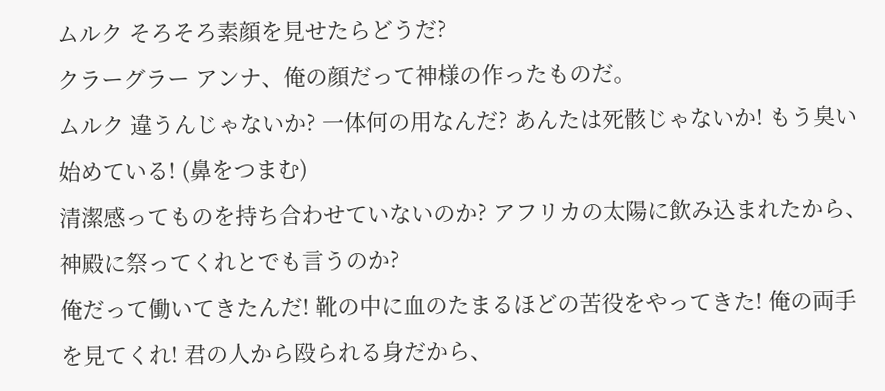ムルク そろそろ素顔を見せたらどうだ?
クラーグラー アンナ、俺の顔だって神様の作ったものだ。
ムルク 違うんじゃないか? 一体何の用なんだ? あんたは死骸じゃないか! もう臭い始めている! (鼻をつまむ)
清潔感ってものを持ち合わせていないのか? アフリカの太陽に飲み込まれたから、神殿に祭ってくれとでも言うのか?
俺だって働いてきたんだ! 靴の中に血のたまるほどの苦役をやってきた! 俺の両手を見てくれ! 君の人から殴られる身だから、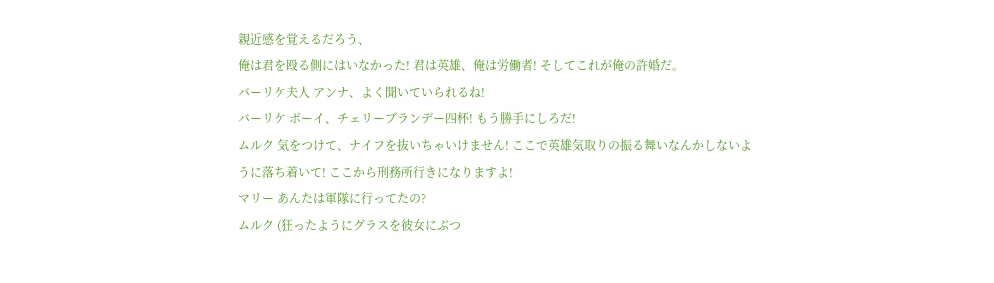親近感を覚えるだろう、
俺は君を殴る側にはいなかった! 君は英雄、俺は労働者! そしてこれが俺の許婚だ。
バーリケ夫人 アンナ、よく聞いていられるね!
バーリケ ボーイ、チェリーブランデー四杯! もう勝手にしろだ!
ムルク 気をつけて、ナイフを抜いちゃいけません! ここで英雄気取りの振る舞いなんかしないように落ち着いて! ここから刑務所行きになりますよ!
マリー あんたは軍隊に行ってたの?
ムルク (狂ったようにグラスを彼女にぶつ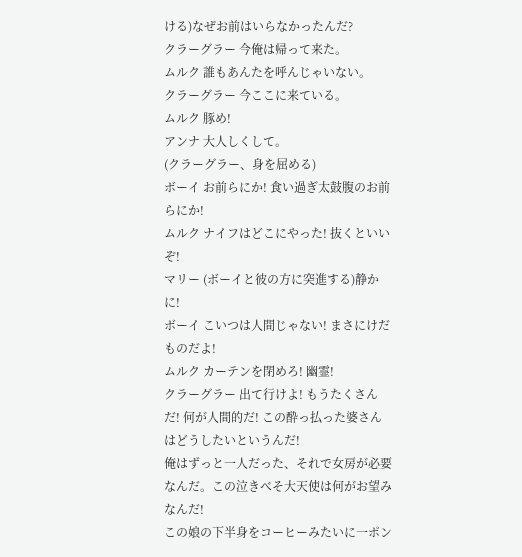ける)なぜお前はいらなかったんだ?
クラーグラー 今俺は帰って来た。
ムルク 誰もあんたを呼んじゃいない。
クラーグラー 今ここに来ている。
ムルク 豚め!
アンナ 大人しくして。
(クラーグラー、身を屈める)
ボーイ お前らにか! 食い過ぎ太鼓腹のお前らにか!
ムルク ナイフはどこにやった! 抜くといいぞ!
マリー (ボーイと彼の方に突進する)静かに!
ボーイ こいつは人間じゃない! まさにけだものだよ!
ムルク カーテンを閉めろ! 幽霊!
クラーグラー 出て行けよ! もうたくさんだ! 何が人間的だ! この酔っ払った婆さんはどうしたいというんだ!
俺はずっと一人だった、それで女房が必要なんだ。この泣きべそ大天使は何がお望みなんだ!
この娘の下半身をコーヒーみたいに一ポン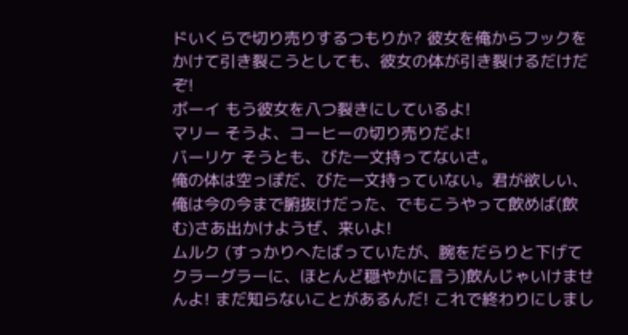ドいくらで切り売りするつもりか? 彼女を俺からフックをかけて引き裂こうとしても、彼女の体が引き裂けるだけだぞ!
ボーイ もう彼女を八つ裂きにしているよ!
マリー そうよ、コーヒーの切り売りだよ!
バーリケ そうとも、びた一文持ってないさ。
俺の体は空っぽだ、びた一文持っていない。君が欲しい、俺は今の今まで腑抜けだった、でもこうやって飲めば(飲む)さあ出かけようぜ、来いよ!
ムルク (すっかりへたばっていたが、腕をだらりと下げてクラーグラーに、ほとんど穏やかに言う)飲んじゃいけませんよ! まだ知らないことがあるんだ! これで終わりにしまし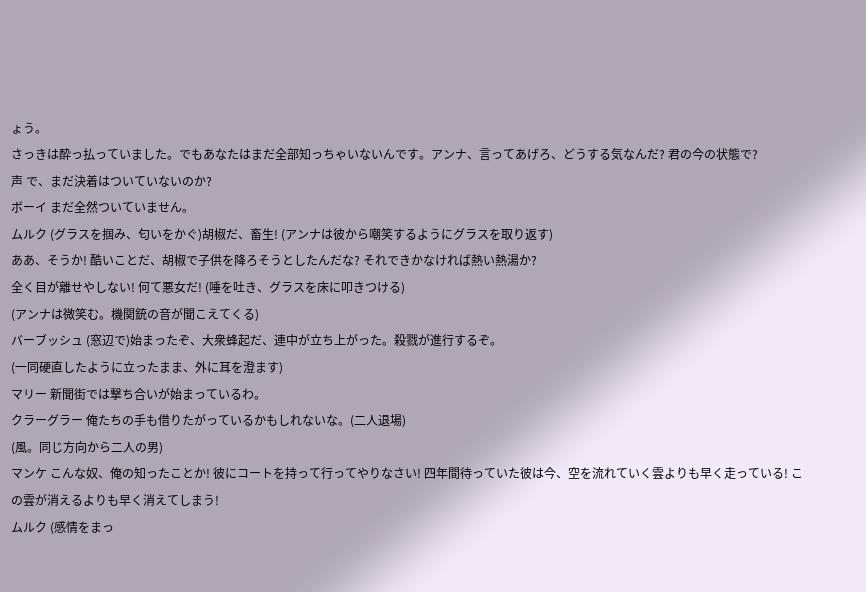ょう。
さっきは酔っ払っていました。でもあなたはまだ全部知っちゃいないんです。アンナ、言ってあげろ、どうする気なんだ? 君の今の状態で?
声 で、まだ決着はついていないのか?
ボーイ まだ全然ついていません。
ムルク (グラスを掴み、匂いをかぐ)胡椒だ、畜生! (アンナは彼から嘲笑するようにグラスを取り返す)
ああ、そうか! 酷いことだ、胡椒で子供を降ろそうとしたんだな? それできかなければ熱い熱湯か?
全く目が離せやしない! 何て悪女だ! (唾を吐き、グラスを床に叩きつける)
(アンナは微笑む。機関銃の音が聞こえてくる)
バーブッシュ (窓辺で)始まったぞ、大衆蜂起だ、連中が立ち上がった。殺戮が進行するぞ。
(一同硬直したように立ったまま、外に耳を澄ます)
マリー 新聞街では撃ち合いが始まっているわ。
クラーグラー 俺たちの手も借りたがっているかもしれないな。(二人退場)
(風。同じ方向から二人の男)
マンケ こんな奴、俺の知ったことか! 彼にコートを持って行ってやりなさい! 四年間待っていた彼は今、空を流れていく雲よりも早く走っている! この雲が消えるよりも早く消えてしまう!
ムルク (感情をまっ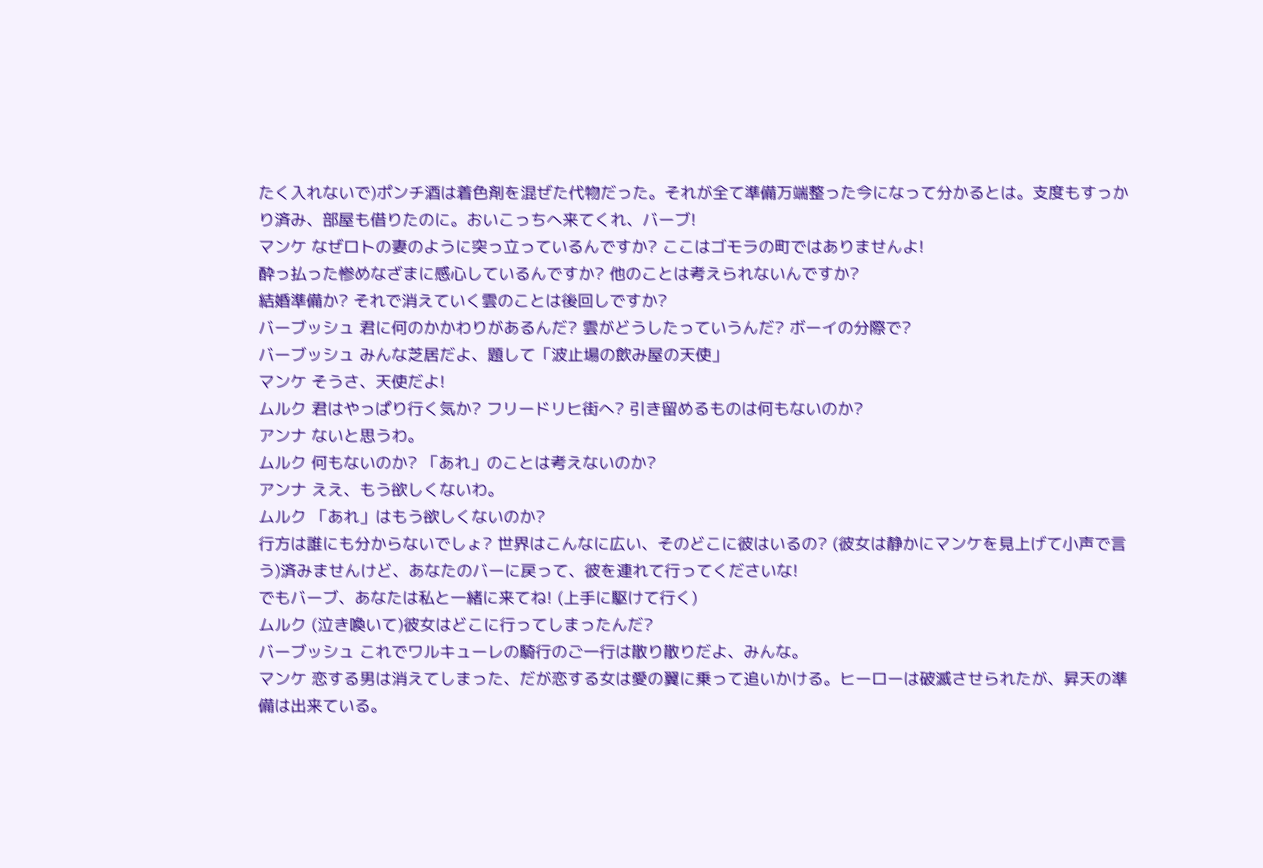たく入れないで)ポンチ酒は着色剤を混ぜた代物だった。それが全て準備万端整った今になって分かるとは。支度もすっかり済み、部屋も借りたのに。おいこっちへ来てくれ、バーブ!
マンケ なぜロトの妻のように突っ立っているんですか? ここはゴモラの町ではありませんよ!
酔っ払った惨めなざまに感心しているんですか? 他のことは考えられないんですか?
結婚準備か? それで消えていく雲のことは後回しですか?
バーブッシュ 君に何のかかわりがあるんだ? 雲がどうしたっていうんだ? ボーイの分際で?
バーブッシュ みんな芝居だよ、題して「波止場の飲み屋の天使」
マンケ そうさ、天使だよ!
ムルク 君はやっぱり行く気か? フリードリヒ街へ? 引き留めるものは何もないのか?
アンナ ないと思うわ。
ムルク 何もないのか? 「あれ」のことは考えないのか?
アンナ ええ、もう欲しくないわ。
ムルク 「あれ」はもう欲しくないのか?
行方は誰にも分からないでしょ? 世界はこんなに広い、そのどこに彼はいるの? (彼女は静かにマンケを見上げて小声で言う)済みませんけど、あなたのバーに戻って、彼を連れて行ってくださいな!
でもバーブ、あなたは私と一緒に来てね! (上手に駆けて行く)
ムルク (泣き喚いて)彼女はどこに行ってしまったんだ?
バーブッシュ これでワルキューレの騎行のご一行は散り散りだよ、みんな。
マンケ 恋する男は消えてしまった、だが恋する女は愛の翼に乗って追いかける。ヒーローは破滅させられたが、昇天の準備は出来ている。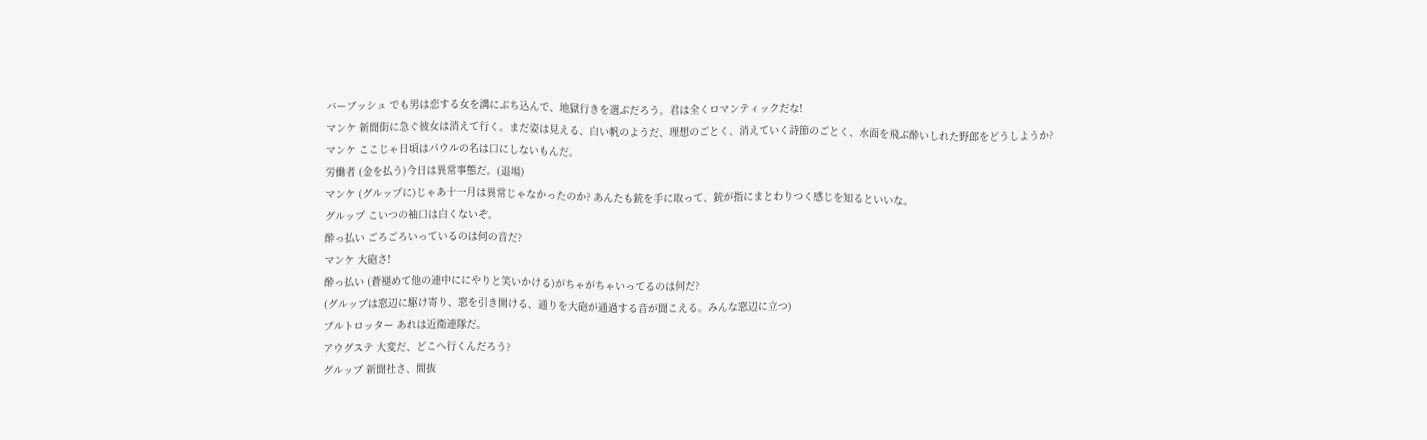バーブッシュ でも男は恋する女を溝にぶち込んで、地獄行きを選ぶだろう。君は全くロマンティックだな!
マンケ 新聞街に急ぐ彼女は消えて行く。まだ姿は見える、白い帆のようだ、理想のごとく、消えていく詩節のごとく、水面を飛ぶ酔いしれた野郎をどうしようか?
マンケ ここじゃ日頃はパウルの名は口にしないもんだ。
労働者 (金を払う)今日は異常事態だ。(退場)
マンケ (グルップに)じゃあ十一月は異常じゃなかったのか? あんたも銃を手に取って、銃が指にまとわりつく感じを知るといいな。
グルップ こいつの袖口は白くないぞ。
酔っ払い ごろごろいっているのは何の音だ?
マンケ 大砲さ!
酔っ払い (蒼褪めて他の連中ににやりと笑いかける)がちゃがちゃいってるのは何だ?
(グルップは窓辺に駆け寄り、窓を引き開ける、通りを大砲が通過する音が聞こえる。みんな窓辺に立つ)
ブルトロッター あれは近衛連隊だ。
アウグステ 大変だ、どこへ行くんだろう?
グルップ 新聞社さ、間抜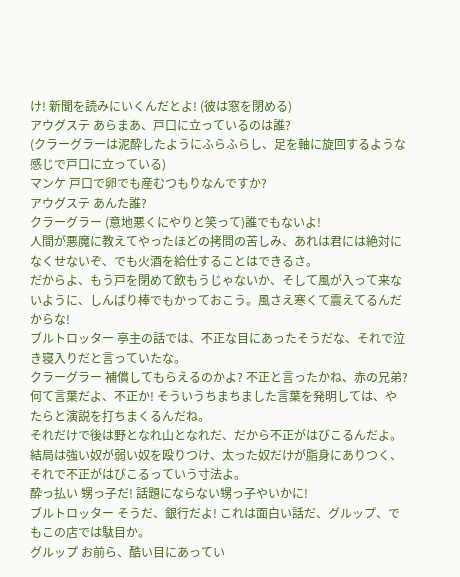け! 新聞を読みにいくんだとよ! (彼は窓を閉める)
アウグステ あらまあ、戸口に立っているのは誰?
(クラーグラーは泥酔したようにふらふらし、足を軸に旋回するような感じで戸口に立っている)
マンケ 戸口で卵でも産むつもりなんですか?
アウグステ あんた誰?
クラーグラー (意地悪くにやりと笑って)誰でもないよ!
人間が悪魔に教えてやったほどの拷問の苦しみ、あれは君には絶対になくせないぞ、でも火酒を給仕することはできるさ。
だからよ、もう戸を閉めて飲もうじゃないか、そして風が入って来ないように、しんばり棒でもかっておこう。風さえ寒くて震えてるんだからな!
ブルトロッター 亭主の話では、不正な目にあったそうだな、それで泣き寝入りだと言っていたな。
クラーグラー 補償してもらえるのかよ? 不正と言ったかね、赤の兄弟? 何て言葉だよ、不正か! そういうちまちました言葉を発明しては、やたらと演説を打ちまくるんだね。
それだけで後は野となれ山となれだ、だから不正がはびこるんだよ。結局は強い奴が弱い奴を殴りつけ、太った奴だけが脂身にありつく、それで不正がはびこるっていう寸法よ。
酔っ払い 甥っ子だ! 話題にならない甥っ子やいかに!
ブルトロッター そうだ、銀行だよ! これは面白い話だ、グルップ、でもこの店では駄目か。
グルップ お前ら、酷い目にあってい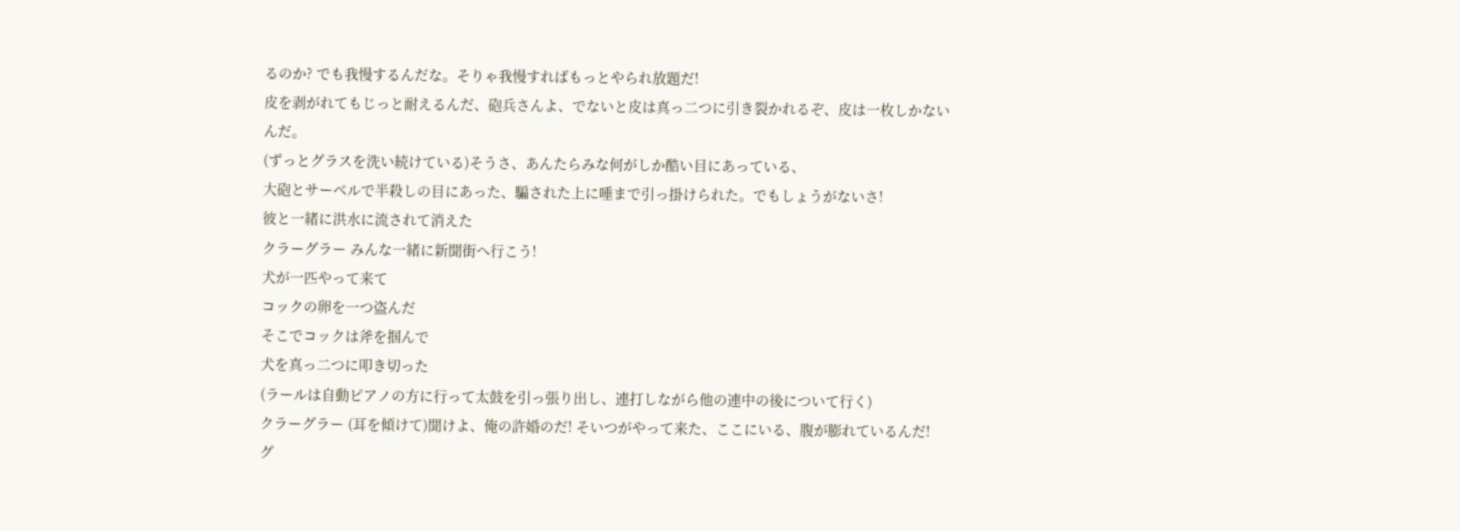るのか? でも我慢するんだな。そりゃ我慢すればもっとやられ放題だ!
皮を剥がれてもじっと耐えるんだ、砲兵さんよ、でないと皮は真っ二つに引き裂かれるぞ、皮は一枚しかないんだ。
(ずっとグラスを洗い続けている)そうさ、あんたらみな何がしか酷い目にあっている、
大砲とサーベルで半殺しの目にあった、騙された上に唾まで引っ掛けられた。でもしょうがないさ!
彼と一緒に洪水に流されて消えた
クラーグラー みんな一緒に新聞街へ行こう!
犬が一匹やって来て
コックの卵を一つ盗んだ
そこでコックは斧を掴んで
犬を真っ二つに叩き切った
(ラールは自動ピアノの方に行って太鼓を引っ張り出し、連打しながら他の連中の後について行く)
クラーグラー (耳を傾けて)聞けよ、俺の許婚のだ! そいつがやって来た、ここにいる、腹が膨れているんだ!
グ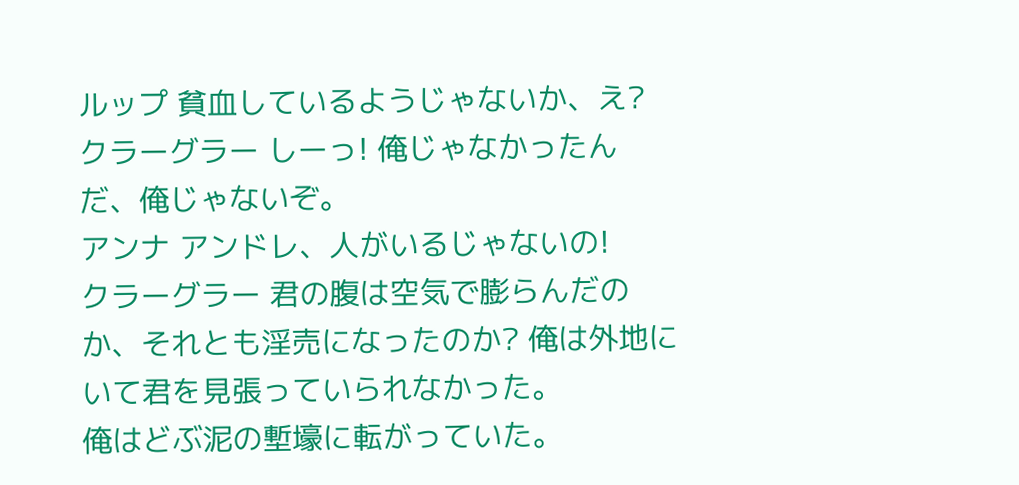ルップ 貧血しているようじゃないか、え?
クラーグラー しーっ! 俺じゃなかったんだ、俺じゃないぞ。
アンナ アンドレ、人がいるじゃないの!
クラーグラー 君の腹は空気で膨らんだのか、それとも淫売になったのか? 俺は外地にいて君を見張っていられなかった。
俺はどぶ泥の塹壕に転がっていた。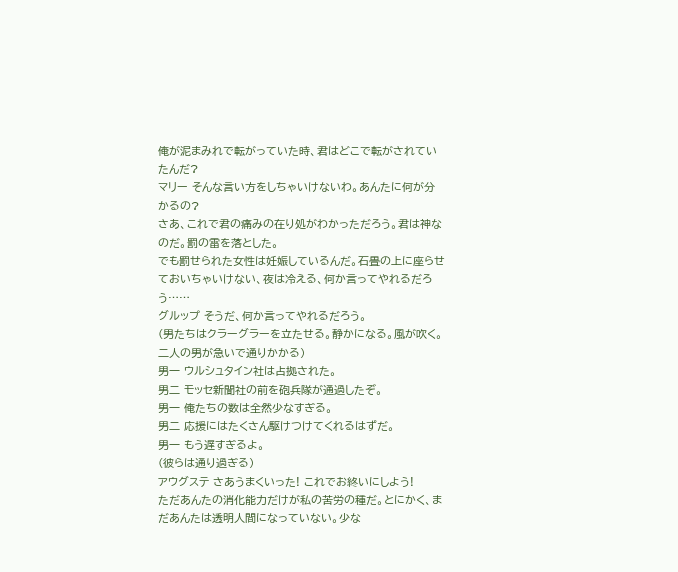俺が泥まみれで転がっていた時、君はどこで転がされていたんだ?
マリー そんな言い方をしちゃいけないわ。あんたに何が分かるの?
さあ、これで君の痛みの在り処がわかっただろう。君は神なのだ。罰の雷を落とした。
でも罰せられた女性は妊娠しているんだ。石畳の上に座らせておいちゃいけない、夜は冷える、何か言ってやれるだろう……
グルップ そうだ、何か言ってやれるだろう。
(男たちはクラーグラーを立たせる。静かになる。風が吹く。二人の男が急いで通りかかる)
男一 ウルシュタイン社は占拠された。
男二 モッセ新聞社の前を砲兵隊が通過したぞ。
男一 俺たちの数は全然少なすぎる。
男二 応援にはたくさん駆けつけてくれるはずだ。
男一 もう遅すぎるよ。
(彼らは通り過ぎる)
アウグステ さあうまくいった! これでお終いにしよう!
ただあんたの消化能力だけが私の苦労の種だ。とにかく、まだあんたは透明人間になっていない。少な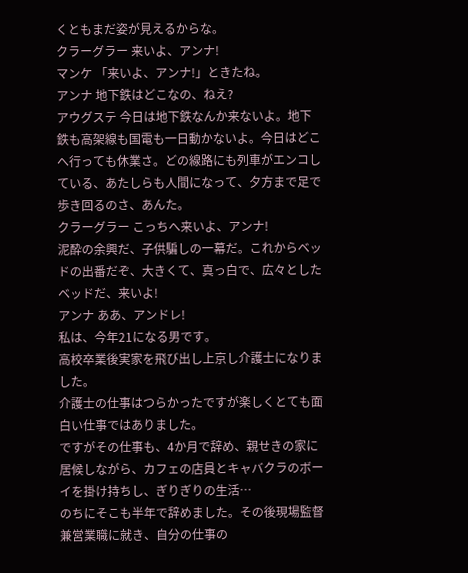くともまだ姿が見えるからな。
クラーグラー 来いよ、アンナ!
マンケ 「来いよ、アンナ!」ときたね。
アンナ 地下鉄はどこなの、ねえ?
アウグステ 今日は地下鉄なんか来ないよ。地下鉄も高架線も国電も一日動かないよ。今日はどこへ行っても休業さ。どの線路にも列車がエンコしている、あたしらも人間になって、夕方まで足で歩き回るのさ、あんた。
クラーグラー こっちへ来いよ、アンナ!
泥酔の余興だ、子供騙しの一幕だ。これからベッドの出番だぞ、大きくて、真っ白で、広々としたベッドだ、来いよ!
アンナ ああ、アンドレ!
私は、今年21になる男です。
高校卒業後実家を飛び出し上京し介護士になりました。
介護士の仕事はつらかったですが楽しくとても面白い仕事ではありました。
ですがその仕事も、4か月で辞め、親せきの家に居候しながら、カフェの店員とキャバクラのボーイを掛け持ちし、ぎりぎりの生活…
のちにそこも半年で辞めました。その後現場監督兼営業職に就き、自分の仕事の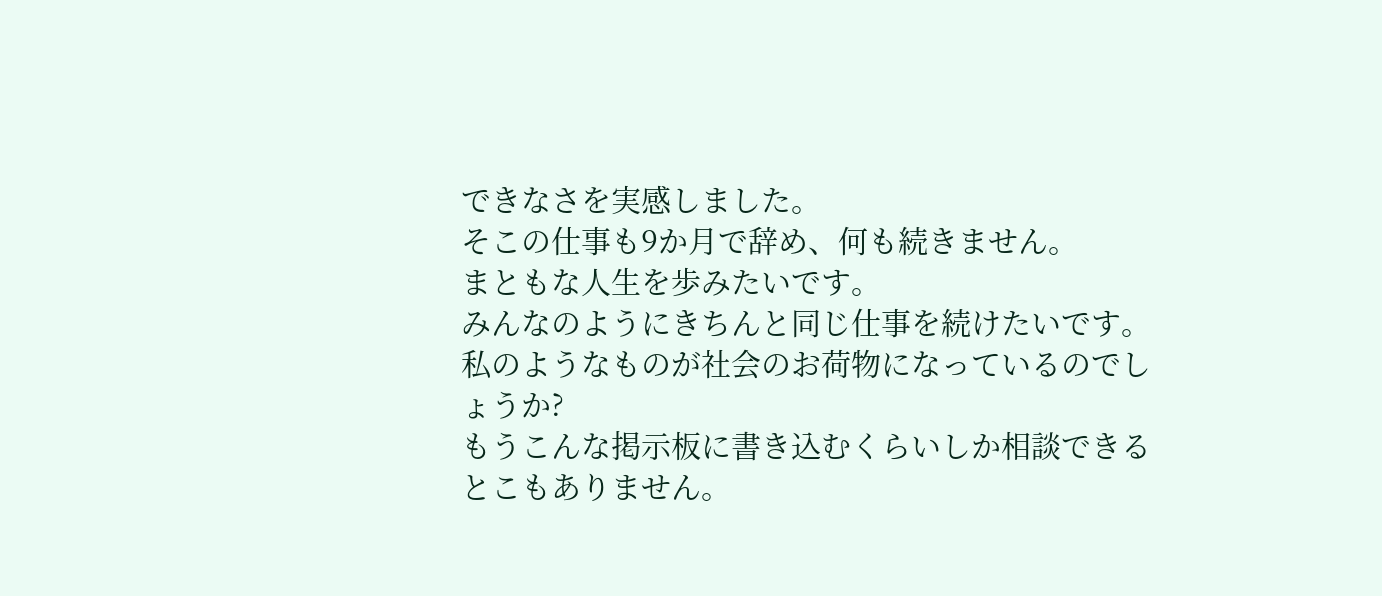できなさを実感しました。
そこの仕事も9か月で辞め、何も続きません。
まともな人生を歩みたいです。
みんなのようにきちんと同じ仕事を続けたいです。
私のようなものが社会のお荷物になっているのでしょうか?
もうこんな掲示板に書き込むくらいしか相談できるとこもありません。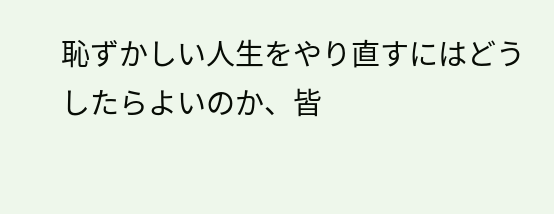恥ずかしい人生をやり直すにはどうしたらよいのか、皆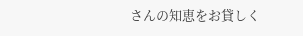さんの知恵をお貸しく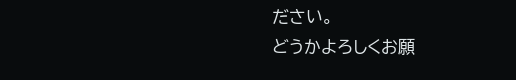ださい。
どうかよろしくお願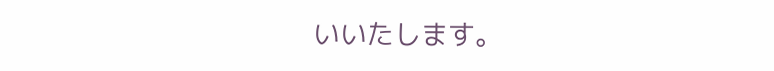いいたします。